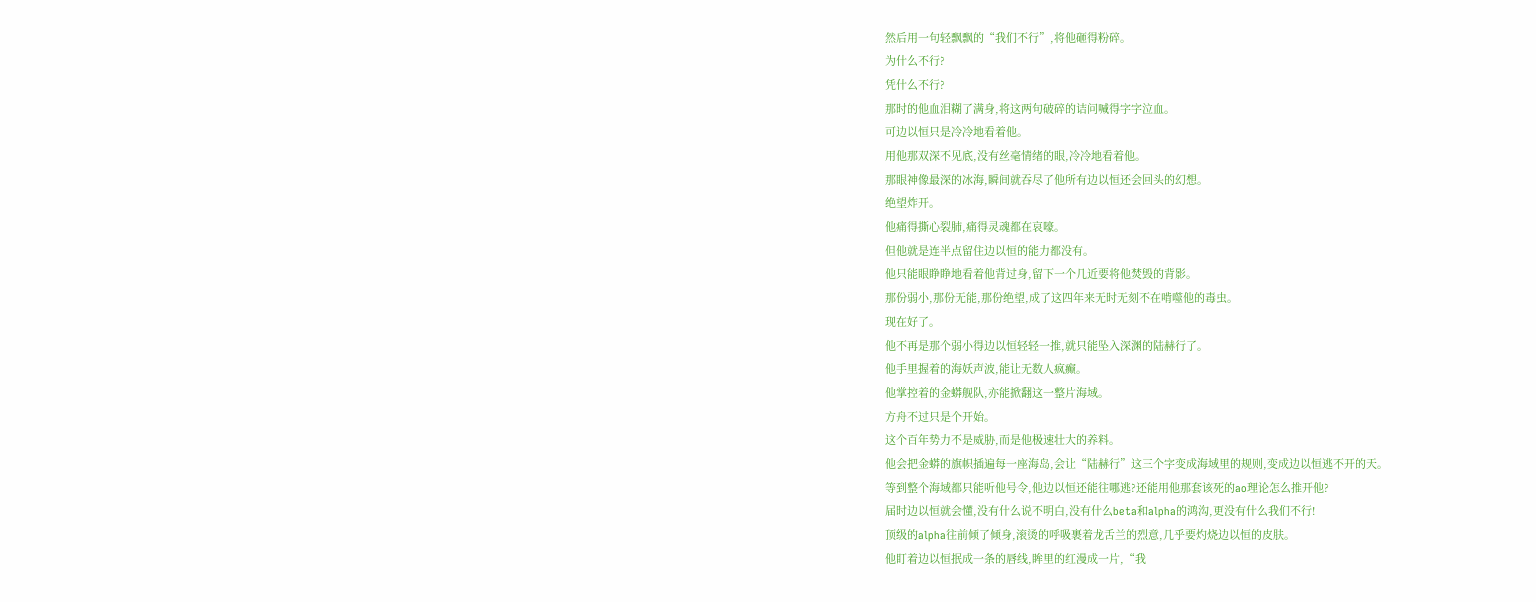然后用一句轻飘飘的“我们不行”,将他砸得粉碎。
为什么不行?
凭什么不行?
那时的他血泪糊了满身,将这两句破碎的诘问喊得字字泣血。
可边以恒只是冷冷地看着他。
用他那双深不见底,没有丝毫情绪的眼,冷冷地看着他。
那眼神像最深的冰海,瞬间就吞尽了他所有边以恒还会回头的幻想。
绝望炸开。
他痛得撕心裂肺,痛得灵魂都在哀嚎。
但他就是连半点留住边以恒的能力都没有。
他只能眼睁睁地看着他背过身,留下一个几近要将他焚毁的背影。
那份弱小,那份无能,那份绝望,成了这四年来无时无刻不在啃噬他的毒虫。
现在好了。
他不再是那个弱小得边以恒轻轻一推,就只能坠入深渊的陆赫行了。
他手里握着的海妖声波,能让无数人疯癫。
他掌控着的金蟒舰队,亦能掀翻这一整片海域。
方舟不过只是个开始。
这个百年势力不是威胁,而是他极速壮大的养料。
他会把金蟒的旗帜插遍每一座海岛,会让“陆赫行”这三个字变成海域里的规则,变成边以恒逃不开的天。
等到整个海域都只能听他号令,他边以恒还能往哪逃?还能用他那套该死的ao理论怎么推开他?
届时边以恒就会懂,没有什么说不明白,没有什么beta和alpha的鸿沟,更没有什么我们不行!
顶级的alpha往前倾了倾身,滚烫的呼吸裹着龙舌兰的烈意,几乎要灼烧边以恒的皮肤。
他盯着边以恒抿成一条的唇线,眸里的红漫成一片,“我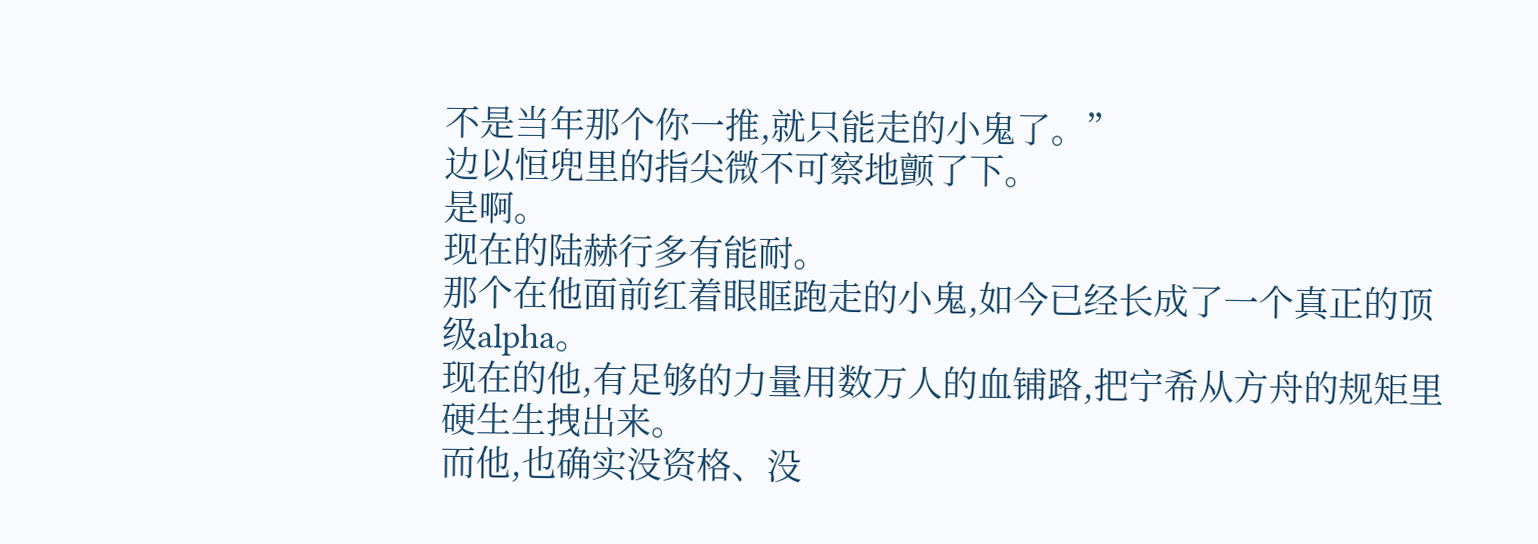不是当年那个你一推,就只能走的小鬼了。”
边以恒兜里的指尖微不可察地颤了下。
是啊。
现在的陆赫行多有能耐。
那个在他面前红着眼眶跑走的小鬼,如今已经长成了一个真正的顶级alpha。
现在的他,有足够的力量用数万人的血铺路,把宁希从方舟的规矩里硬生生拽出来。
而他,也确实没资格、没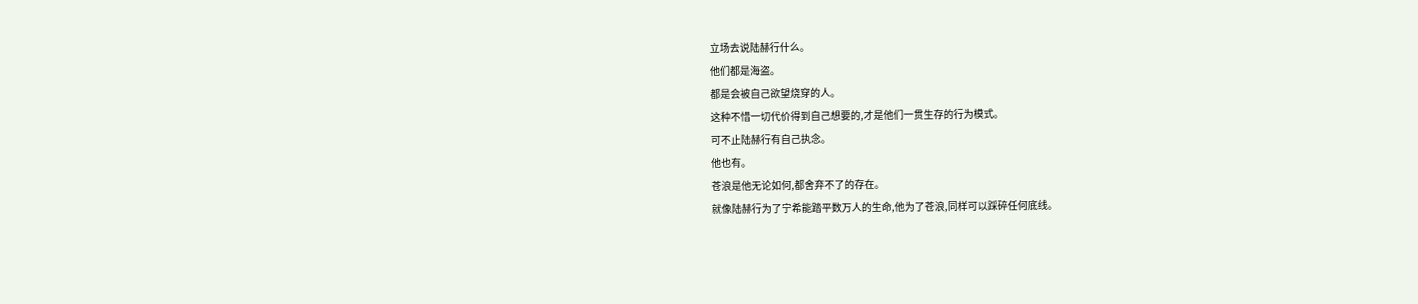立场去说陆赫行什么。
他们都是海盗。
都是会被自己欲望烧穿的人。
这种不惜一切代价得到自己想要的,才是他们一贯生存的行为模式。
可不止陆赫行有自己执念。
他也有。
苍浪是他无论如何,都舍弃不了的存在。
就像陆赫行为了宁希能踏平数万人的生命,他为了苍浪,同样可以踩碎任何底线。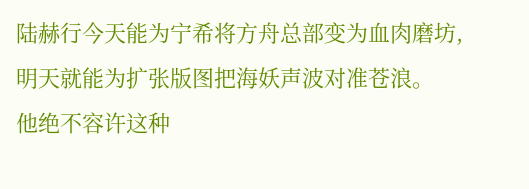陆赫行今天能为宁希将方舟总部变为血肉磨坊,明天就能为扩张版图把海妖声波对准苍浪。
他绝不容许这种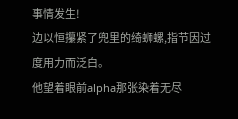事情发生!
边以恒攥紧了兜里的绮蛳螺,指节因过度用力而泛白。
他望着眼前alpha那张染着无尽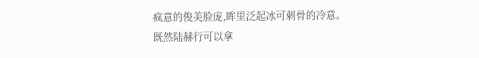疯意的俊美脸庞,眸里泛起冰可刺骨的冷意。
既然陆赫行可以拿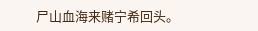尸山血海来赌宁希回头。